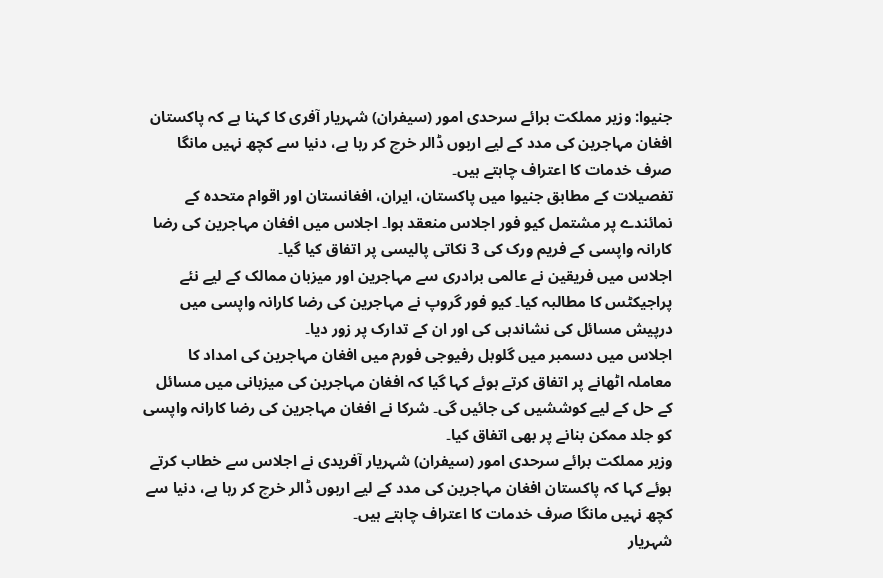جنیوا: وزیر مملکت برائے سرحدی امور (سیفران) شہریار آفری کا کہنا ہے کہ پاکستان افغان مہاجرین کی مدد کے لیے اربوں ڈالر خرچ کر رہا ہے، دنیا سے کچھ نہیں مانگا صرف خدمات کا اعتراف چاہتے ہیں۔
تفصیلات کے مطابق جنیوا میں پاکستان، ایران، افغانستان اور اقوام متحدہ کے نمائندے پر مشتمل کیو فور اجلاس منعقد ہوا۔ اجلاس میں افغان مہاجرین کی رضا کارانہ واپسی کے فریم ورک کی 3 نکاتی پالیسی پر اتفاق کیا گیا۔
اجلاس میں فریقین نے عالمی برادری سے مہاجرین اور میزبان ممالک کے لیے نئے پراجیکٹس کا مطالبہ کیا۔ کیو فور گروپ نے مہاجرین کی رضا کارانہ واپسی میں درپیش مسائل کی نشاندہی کی اور ان کے تدارک پر زور دیا۔
اجلاس میں دسمبر میں گلوبل رفیوجی فورم میں افغان مہاجرین کی امداد کا معاملہ اٹھانے پر اتفاق کرتے ہوئے کہا گیا کہ افغان مہاجرین کی میزبانی میں مسائل کے حل کے لیے کوششیں کی جائیں گی۔ شرکا نے افغان مہاجرین کی رضا کارانہ واپسی کو جلد ممکن بنانے پر بھی اتفاق کیا۔
وزیر مملکت برائے سرحدی امور (سیفران) شہریار آفریدی نے اجلاس سے خطاب کرتے ہوئے کہا کہ پاکستان افغان مہاجرین کی مدد کے لیے اربوں ڈالر خرچ کر رہا ہے، دنیا سے کچھ نہیں مانگا صرف خدمات کا اعتراف چاہتے ہیں۔
شہریار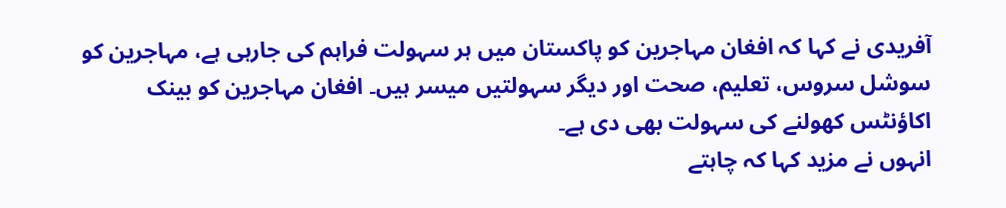آفریدی نے کہا کہ افغان مہاجرین کو پاکستان میں ہر سہولت فراہم کی جارہی ہے، مہاجرین کو سوشل سروس، تعلیم، صحت اور دیگر سہولتیں میسر ہیں۔ افغان مہاجرین کو بینک اکاؤنٹس کھولنے کی سہولت بھی دی ہے۔
انہوں نے مزید کہا کہ چاہتے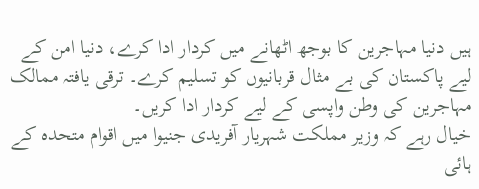ہیں دنیا مہاجرین کا بوجھ اٹھانے میں کردار ادا کرے، دنیا امن کے لیے پاکستان کی بے مثال قربانیوں کو تسلیم کرے۔ ترقی یافتہ ممالک مہاجرین کی وطن واپسی کے لیے کردار ادا کریں۔
خیال رہے کہ وزیر مملکت شہریار آفریدی جنیوا میں اقوام متحدہ کے ہائی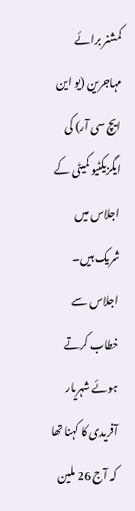کمشنر برائے مہاجرین (یو این ایچ سی آر) کی ایگزیکٹیو کمیٹی کے اجلاس میں شریک ہیں۔
اجلاس سے خطاب کرتے ہوئے شہریار آفریدی کا کہنا تھا کہ آج 26 ملین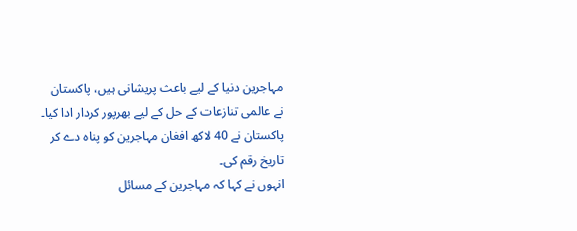مہاجرین دنیا کے لیے باعث پریشانی ہیں، پاکستان نے عالمی تنازعات کے حل کے لیے بھرپور کردار ادا کیا۔ پاکستان نے 40 لاکھ افغان مہاجرین کو پناہ دے کر تاریخ رقم کی۔
انہوں نے کہا کہ مہاجرین کے مسائل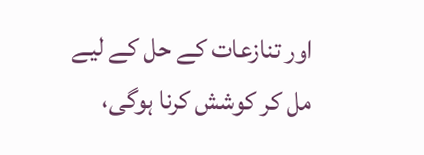اور تنازعات کے حل کے لیے مل کر کوشش کرنا ہوگی،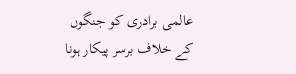عالمی برادری کو جنگوں کے خلاف برسر پیکار ہونا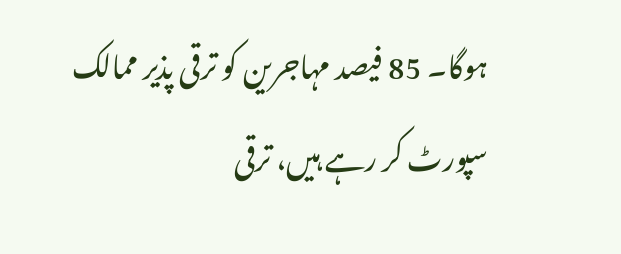ہوگا۔ 85 فیصد مہاجرین کو ترقی پذیر ممالک سپورٹ کر رہے ہیں، ترقی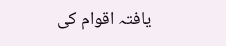یافتہ اقوام کی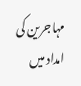مہاجرین کی امداد میں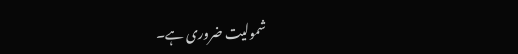شمولیت ضروری ہے۔